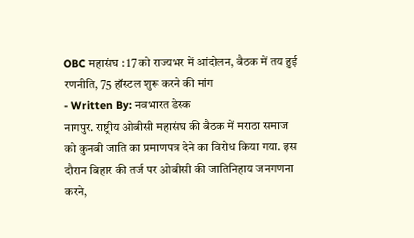OBC महासंघ : 17 को राज्यभर में आंदोलन, बैठक में तय हुई रणनीति, 75 हॉस्टल शुरू करने की मांग
- Written By: नवभारत डेस्क
नागपुर. राष्ट्रीय ओबीसी महासंघ की बैठक में मराठा समाज को कुनबी जाति का प्रमाणपत्र देने का विरोध किया गया. इस दौरान बिहार की तर्ज पर ओबीसी की जातिनिहाय जनगणना करने,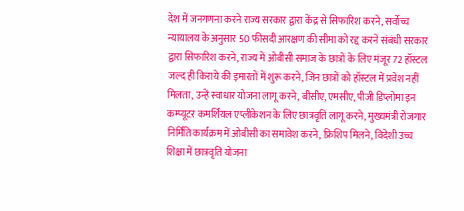देश में जनगणना करने राज्य सरकार द्वारा केंद्र से सिफारिश करने, सर्वोच्च न्यायालय के अनुसार 50 फीसदी आरक्षण की सीमा को रद्द करने संबंधी सरकार द्वारा सिफारिश करने, राज्य में ओबीसी समाज के छात्रों के लिए मंजूर 72 हॉस्टल जल्द ही किराये की इमारतों में शुरू करने, जिन छात्रों को हॉस्टल में प्रवेश नहीं मिलता, उन्हें स्वाधार योजना लागू करने, बीसीए, एमसीए, पीजी डिप्लोमा इन कम्प्यूटर कमर्शियल एप्लीकेशन के लिए छात्रवृति लागू करने, मुख्यमंत्री रोजगार निर्मिति कार्यक्रम में ओबीसी का समावेश करने, फ्रिशिप मिलने, विदेशी उच्च शिक्षा में छात्रवृति योजना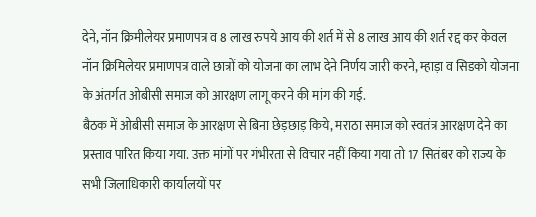देने, नॉन क्रिमीलेयर प्रमाणपत्र व 8 लाख रुपये आय की शर्त में से 8 लाख आय की शर्त रद्द कर केवल नॉन क्रिमिलेयर प्रमाणपत्र वाले छात्रों को योजना का लाभ देने निर्णय जारी करने, म्हाड़ा व सिडको योजना के अंतर्गत ओबीसी समाज को आरक्षण लागू करने की मांग की गई.
बैठक में ओबीसी समाज के आरक्षण से बिना छेड़छाड़ किये, मराठा समाज को स्वतंत्र आरक्षण देने का प्रस्ताव पारित किया गया. उक्त मांगों पर गंभीरता से विचार नहीं किया गया तो 17 सितंबर को राज्य के सभी जिलाधिकारी कार्यालयों पर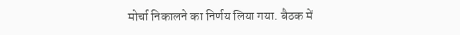मोर्चा निकालने का निर्णय लिया गया. बैठक में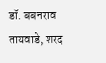डॉ. बबनराव तायवाडे, शरद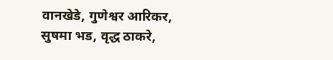वानखेडे, गुणेश्वर आरिकर, सुषमा भड, वृद्ध ठाकरे,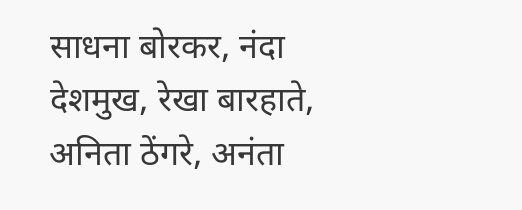साधना बोरकर, नंदा देशमुख, रेखा बारहाते, अनिता ठेंगरे, अनंता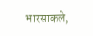भारसाकले,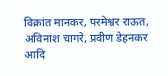विक्रांत मानकर, परमेश्वर राऊत, अविनाश चागरे, प्रवीण डेहनकर आदि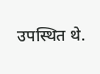उपस्थित थे.